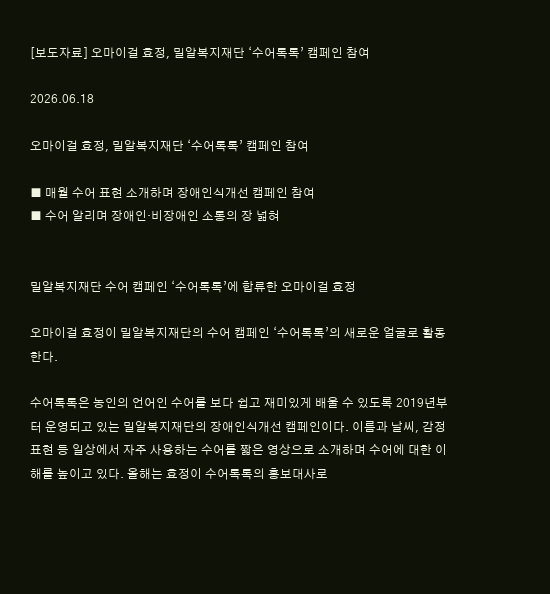[보도자료] 오마이걸 효정, 밀알복지재단 ‘수어톡톡’ 캠페인 참여

2026.06.18

오마이걸 효정, 밀알복지재단 ‘수어톡톡’ 캠페인 참여

■ 매월 수어 표현 소개하며 장애인식개선 캠페인 참여
■ 수어 알리며 장애인·비장애인 소통의 장 넓혀


밀알복지재단 수어 캠페인 ‘수어톡톡’에 합류한 오마이걸 효정

오마이걸 효정이 밀알복지재단의 수어 캠페인 ‘수어톡톡’의 새로운 얼굴로 활동한다.

수어톡톡은 농인의 언어인 수어를 보다 쉽고 재미있게 배울 수 있도록 2019년부터 운영되고 있는 밀알복지재단의 장애인식개선 캠페인이다. 이름과 날씨, 감정 표현 등 일상에서 자주 사용하는 수어를 짧은 영상으로 소개하며 수어에 대한 이해를 높이고 있다. 올해는 효정이 수어톡톡의 홍보대사로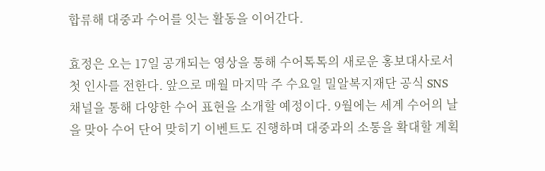합류해 대중과 수어를 잇는 활동을 이어간다.

효정은 오는 17일 공개되는 영상을 통해 수어톡톡의 새로운 홍보대사로서 첫 인사를 전한다. 앞으로 매월 마지막 주 수요일 밀알복지재단 공식 SNS 채널을 통해 다양한 수어 표현을 소개할 예정이다. 9월에는 세계 수어의 날을 맞아 수어 단어 맞히기 이벤트도 진행하며 대중과의 소통을 확대할 계획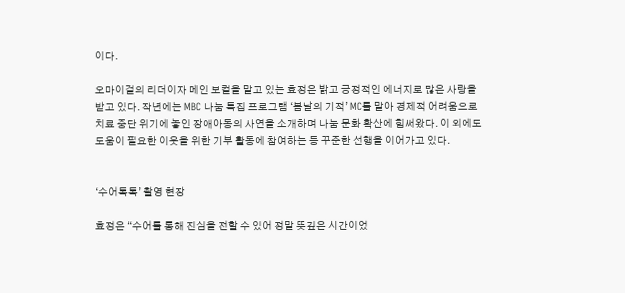이다.

오마이걸의 리더이자 메인 보컬을 맡고 있는 효정은 밝고 긍정적인 에너지로 많은 사랑을 받고 있다. 작년에는 MBC 나눔 특집 프로그램 ‘봄날의 기적’ MC를 맡아 경제적 어려움으로 치료 중단 위기에 놓인 장애아동의 사연을 소개하며 나눔 문화 확산에 힘써왔다. 이 외에도 도움이 필요한 이웃을 위한 기부 활동에 참여하는 등 꾸준한 선행을 이어가고 있다.


‘수어톡톡’ 촬영 현장

효정은 “수어를 통해 진심을 전할 수 있어 정말 뜻깊은 시간이었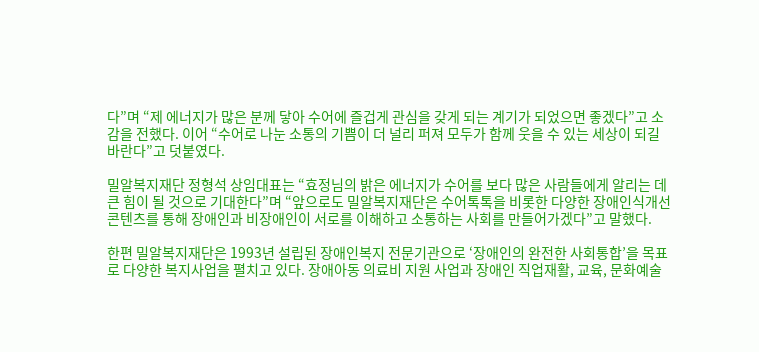다”며 “제 에너지가 많은 분께 닿아 수어에 즐겁게 관심을 갖게 되는 계기가 되었으면 좋겠다”고 소감을 전했다. 이어 “수어로 나눈 소통의 기쁨이 더 널리 퍼져 모두가 함께 웃을 수 있는 세상이 되길 바란다”고 덧붙였다.

밀알복지재단 정형석 상임대표는 “효정님의 밝은 에너지가 수어를 보다 많은 사람들에게 알리는 데 큰 힘이 될 것으로 기대한다”며 “앞으로도 밀알복지재단은 수어톡톡을 비롯한 다양한 장애인식개선 콘텐츠를 통해 장애인과 비장애인이 서로를 이해하고 소통하는 사회를 만들어가겠다”고 말했다.

한편 밀알복지재단은 1993년 설립된 장애인복지 전문기관으로 ‘장애인의 완전한 사회통합’을 목표로 다양한 복지사업을 펼치고 있다. 장애아동 의료비 지원 사업과 장애인 직업재활, 교육, 문화예술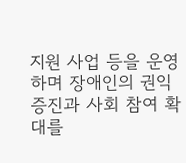지원 사업 등을 운영하며 장애인의 권익 증진과 사회 참여 확대를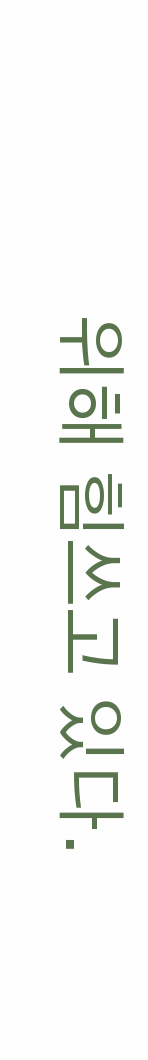위해 힘쓰고 있다.